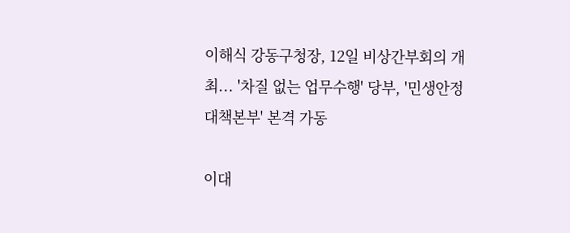이해식 강동구청장, 12일 비상간부회의 개최... '차질 없는 업무수행' 당부, '민생안정대책본부' 본격 가동

이대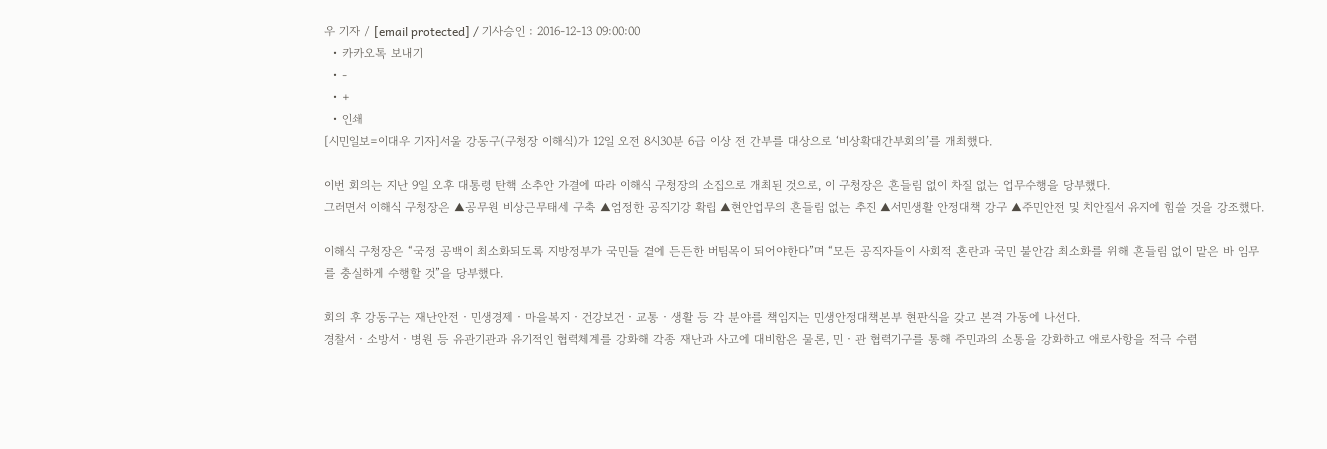우 기자 / [email protected] / 기사승인 : 2016-12-13 09:00:00
  • 카카오톡 보내기
  • -
  • +
  • 인쇄
[시민일보=이대우 기자]서울 강동구(구청장 이해식)가 12일 오전 8시30분 6급 이상 전 간부를 대상으로 ‘비상확대간부회의’를 개최했다.

이번 회의는 지난 9일 오후 대통령 탄핵 소추안 가결에 따라 이해식 구청장의 소집으로 개최된 것으로, 이 구청장은 흔들림 없이 차질 없는 업무수행을 당부했다.
그러면서 이해식 구청장은 ▲공무원 비상근무태세 구축 ▲엄정한 공직기강 확립 ▲현안업무의 흔들림 없는 추진 ▲서민생활 안정대책 강구 ▲주민안전 및 치안질서 유지에 힘쓸 것을 강조했다.

이해식 구청장은 “국정 공백이 최소화되도록 지방정부가 국민들 곁에 든든한 버팀목이 되어야한다”며 “모든 공직자들이 사회적 혼란과 국민 불안감 최소화를 위해 흔들림 없이 맡은 바 임무를 충실하게 수행할 것”을 당부했다.

회의 후 강동구는 재난안전‧민생경제‧마을복지‧건강보건‧교통‧생활 등 각 분야를 책임지는 민생안정대책본부 현판식을 갖고 본격 가동에 나선다.
경찰서‧소방서‧병원 등 유관기관과 유기적인 협력체계를 강화해 각종 재난과 사고에 대비함은 물론, 민‧관 협력기구를 통해 주민과의 소통을 강화하고 애로사항을 적극 수렴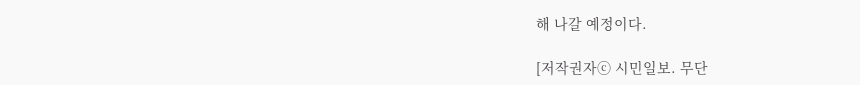해 나갈 예정이다.

[저작권자ⓒ 시민일보. 무단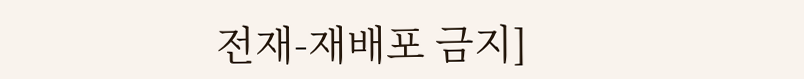전재-재배포 금지]